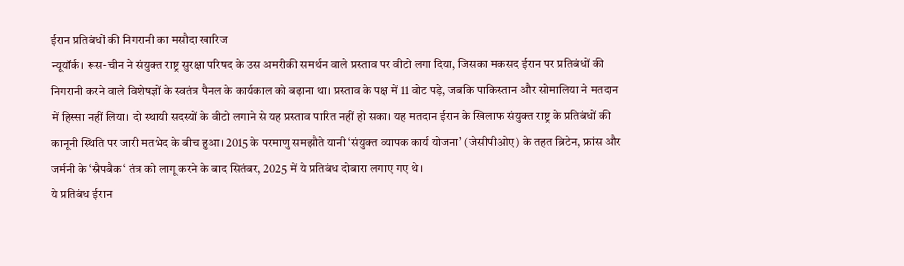ईरान प्रतिबंधों की निगरानी का मसौदा खारिज
न्यूयॉर्क। रूस-चीन ने संयुक्त राष्ट्र सुरक्षा परिषद के उस अमरीकी समर्थन वाले प्रस्ताव पर वीटो लगा दिया, जिसका मकसद ईरान पर प्रतिबंधों की निगरानी करने वाले विशेषज्ञों के स्वतंत्र पैनल के कार्यकाल को बढ़ाना था। प्रस्ताव के पक्ष में 11 वोट पड़े, जबकि पाकिस्तान और सोमालिया ने मतदान में हिस्सा नहीं लिया। दो स्थायी सदस्यों के वीटो लगाने से यह प्रस्ताव पारित नहीं हो सका। यह मतदान ईरान के खिलाफ संयुक्त राष्ट्र के प्रतिबंधों की कानूनी स्थिति पर जारी मतभेद के बीच हुआ। 2015 के परमाणु समझौते यानी ‘संयुक्त व्यापक कार्य योजना’ (जेसीपीओए) के तहत ब्रिटेन, फ्रांस और जर्मनी के ‘स्नैपबैक‘ तंत्र को लागू करने के बाद सितंबर, 2025 में ये प्रतिबंध दोबारा लगाए गए थे।
ये प्रतिबंध ईरान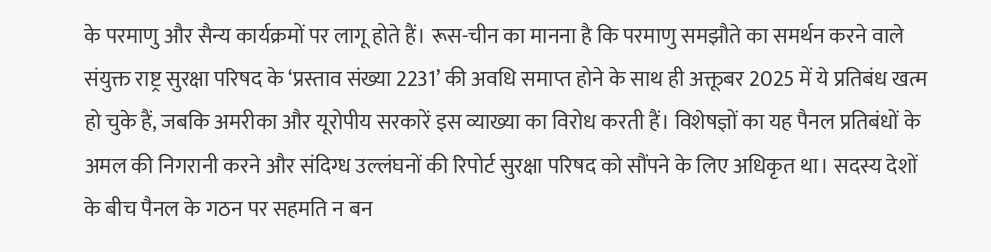के परमाणु और सैन्य कार्यक्रमों पर लागू होते हैं। रूस-चीन का मानना है कि परमाणु समझौते का समर्थन करने वाले संयुक्त राष्ट्र सुरक्षा परिषद के ‘प्रस्ताव संख्या 2231’ की अवधि समाप्त होने के साथ ही अक्तूबर 2025 में ये प्रतिबंध खत्म हो चुके हैं, जबकि अमरीका और यूरोपीय सरकारें इस व्याख्या का विरोध करती हैं। विशेषज्ञों का यह पैनल प्रतिबंधों के अमल की निगरानी करने और संदिग्ध उल्लंघनों की रिपोर्ट सुरक्षा परिषद को सौंपने के लिए अधिकृत था। सदस्य देशों के बीच पैनल के गठन पर सहमति न बन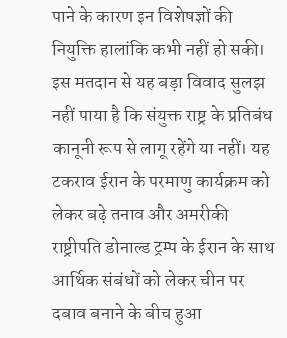पाने के कारण इन विशेषज्ञों की नियुक्ति हालांकि कभी नहीं हो सकी। इस मतदान से यह बड़ा विवाद सुलझ नहीं पाया है कि संयुक्त राष्ट्र के प्रतिबंध कानूनी रूप से लागू रहेंगे या नहीं। यह टकराव ईरान के परमाणु कार्यक्रम को लेकर बढ़े तनाव और अमरीकी राष्ट्रीपति डोनाल्ड ट्रम्प के ईरान के साथ आर्थिक संबंधों को लेकर चीन पर दबाव बनाने के बीच हुआ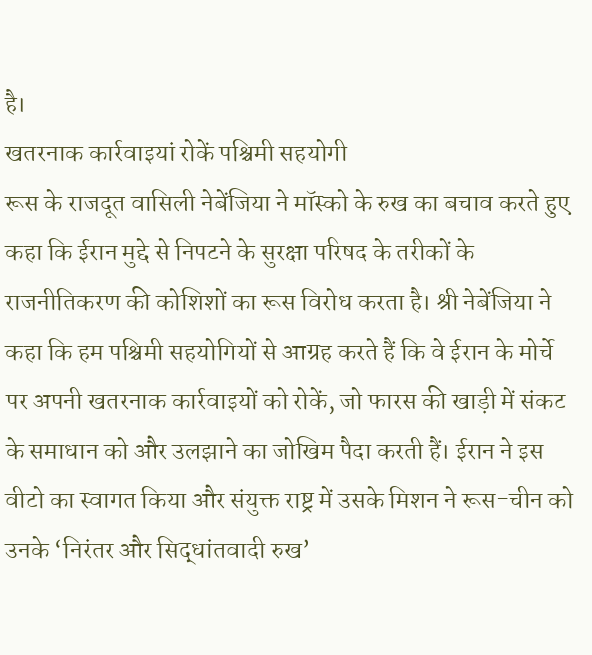है।
खतरनाक कार्रवाइयां रोकें पश्चिमी सहयोगी
रूस के राजदूत वासिली नेबेंजिया ने मॉस्को के रुख का बचाव करते हुए कहा कि ईरान मुद्दे से निपटने के सुरक्षा परिषद के तरीकों के राजनीतिकरण की कोशिशों का रूस विरोध करता है। श्री नेबेंजिया ने कहा कि हम पश्चिमी सहयोगियों से आग्रह करते हैं कि वे ईरान के मोर्चे पर अपनी खतरनाक कार्रवाइयों को रोकें, जो फारस की खाड़ी में संकट के समाधान को और उलझाने का जोखिम पैदा करती हैं। ईरान ने इस वीटो का स्वागत किया और संयुक्त राष्ट्र में उसके मिशन ने रूस-चीन को उनके ‘निरंतर और सिद्धांतवादी रुख’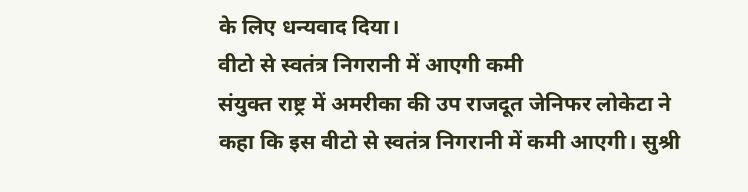के लिए धन्यवाद दिया।
वीटो से स्वतंत्र निगरानी में आएगी कमी
संयुक्त राष्ट्र में अमरीका की उप राजदूत जेनिफर लोकेटा ने कहा कि इस वीटो से स्वतंत्र निगरानी में कमी आएगी। सुश्री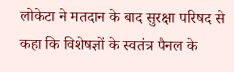लोकेटा ने मतदान के बाद सुरक्षा परिषद से कहा कि विशेषज्ञों के स्वतंत्र पैनल के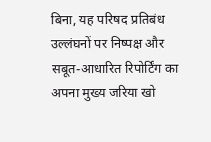बिना, यह परिषद प्रतिबंध उल्लंघनों पर निष्पक्ष और सबूत-आधारित रिपोर्टिंग का अपना मुख्य जरिया खो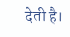देती है।